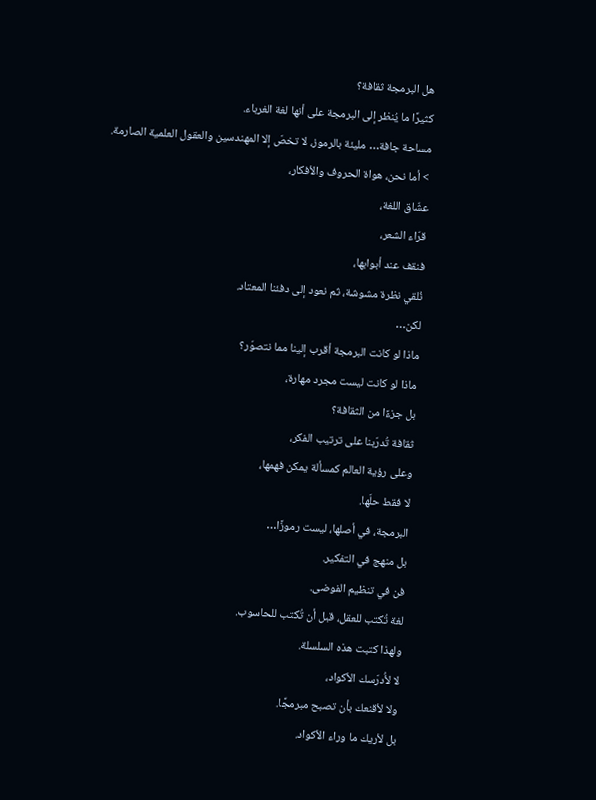هل البرمجة ثقافة؟
كثيرًا ما يُنظر إلى البرمجة على أنها لغة الغرباء.
مساحة جافة… مليئة بالرموز، لا تخصّ إلا المهندسين والعقول العلمية الصارمة.
> أما نحن، هواة الحروف والأفكار،
عشّاق اللغة،
قرّاء الشعر،
فنقف عند أبوابها،
نُلقي نظرة مشوشة، ثم نعود إلى دفئنا المعتاد.
لكن…
ماذا لو كانت البرمجة أقرب إلينا مما نتصوّر؟
ماذا لو كانت ليست مجرد مهارة،
بل جزءًا من الثقافة؟
ثقافة تُدرّبنا على ترتيب الفكر،
وعلى رؤية العالم كمسألة يمكن فهمها،
لا فقط حلّها.
البرمجة، في أصلها، ليست رموزًا…
بل منهج في التفكير.
فن في تنظيم الفوضى.
لغة تُكتب للعقل، قبل أن تُكتب للحاسوب.
ولهذا كتبت هذه السلسلة.
لا لأُدرّسك الأكواد،
ولا لأقنعك بأن تصبح مبرمجًا.
بل لأريك ما وراء الأكواد.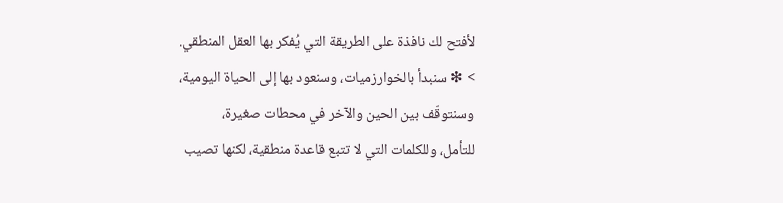لأفتح لك نافذة على الطريقة التي يُفكر بها العقل المنطقي.
> ❇ سنبدأ بالخوارزميات، وسنعود بها إلى الحياة اليومية،
وسنتوقّف بين الحين والآخر في محطات صغيرة،
للتأمل، وللكلمات التي لا تتبع قاعدة منطقية، لكنها تصيب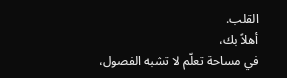القلب.
أهلاً بك،
في مساحة تعلّم لا تشبه الفصول،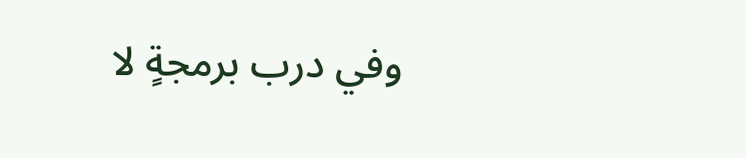وفي درب برمجةٍ لا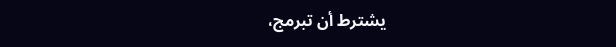يشترط أن تبرمج،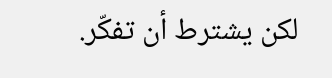لكن يشترط أن تفكّر.